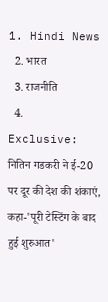1. Hindi News
  2. भारत
  3. राजनीति
  4. Exclusive: नितिन गडकरी ने ई-20 पर दूर की देश की शंकाएं, कहा-'पूरी टेस्टिंग के बाद हुई शुरुआत'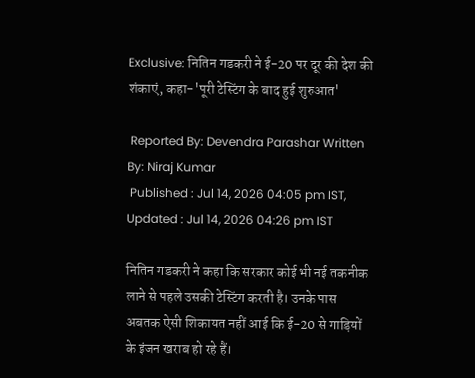Exclusive: नितिन गडकरी ने ई-20 पर दूर की देश की शंकाएं, कहा-'पूरी टेस्टिंग के बाद हुई शुरुआत'

 Reported By: Devendra Parashar Written By: Niraj Kumar
 Published : Jul 14, 2026 04:05 pm IST,  Updated : Jul 14, 2026 04:26 pm IST

नितिन गडकरी ने कहा कि सरकार कोई भी नई तकनीक लाने से पहले उसकी टेस्टिंग करती है। उनके पास अबतक ऐसी शिकायत नहीं आई कि ई-20 से गाड़ियों के इंजन खराब हो रहे हैं।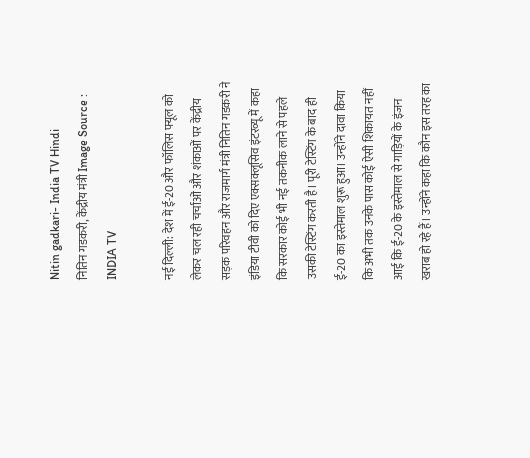Nitin gadkari- India TV Hindi
नितिन गडकरी, केंद्रीय मंत्री Image Source : INDIA TV

नई दिल्ली: देश में ई-20 और फॉलिस फ्यूल को लेकर चल रही चर्चाओं और शंकाओं पर केंद्रीय सड़क परिवहन और राजमार्ग मंत्री नितिन गडकरी ने इंडिया टीवी को दिए एक्सक्लूसिव इंटरव्यू में कहा कि सरकार कोई भी नई तकनीक लाने से पहले उसकी टेस्टिंग करती है। पूरी टेस्टिंग के बाद ही ई-20 का इस्तेमाल शुरू हुआ। उन्होंने दावा किया कि अभी तक उनके पास कोई ऐसी शिकायत नहीं आई कि ई-20 के इस्तेमाल से गाड़ियों के इंजन खराब हो रहे हैं। उन्होंने कहा कि कौन इस तरह का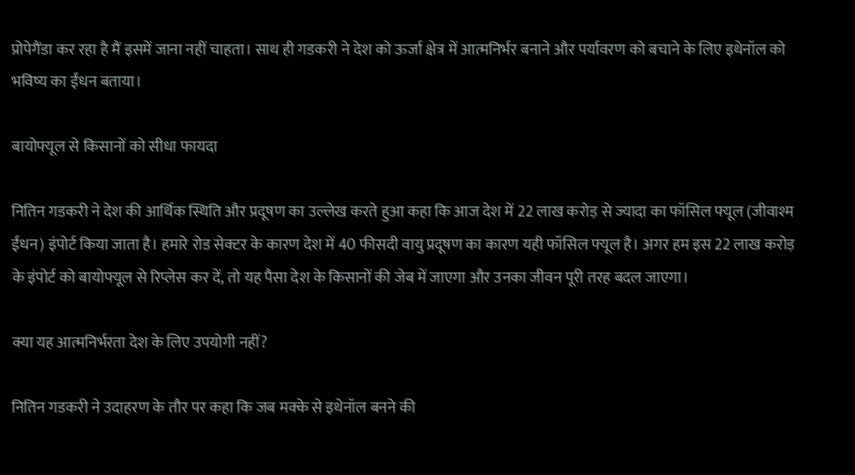प्रोपेगैंडा कर रहा है मैं इसमें जाना नहीं चाहता। साथ ही गडकरी ने देश को ऊर्जा क्षेत्र में आत्मनिर्भर बनाने और पर्यावरण को बचाने के लिए इथेनॉल को भविष्य का ईंधन बताया।

बायोफ्यूल से किसानों को सीधा फायदा

नितिन गडकरी ने देश की आर्थिक स्थिति और प्रदूषण का उल्लेख करते हुआ कहा कि आज देश में 22 लाख करोड़ से ज्यादा का फॉसिल फ्यूल (जीवाश्म ईंधन) इंपोर्ट किया जाता है। हमारे रोड सेक्टर के कारण देश में 40 फीसदी वायु प्रदूषण का कारण यही फॉसिल फ्यूल है। अगर हम इस 22 लाख करोड़ के इंपोर्ट को बायोफ्यूल से रिप्लेस कर दें, तो यह पैसा देश के किसानों की जेब में जाएगा और उनका जीवन पूरी तरह बदल जाएगा।

क्या यह आत्मनिर्भरता देश के लिए उपयोगी नहीं?

नितिन गडकरी ने उदाहरण के तौर पर कहा कि जब मक्के से इथेनॉल बनने की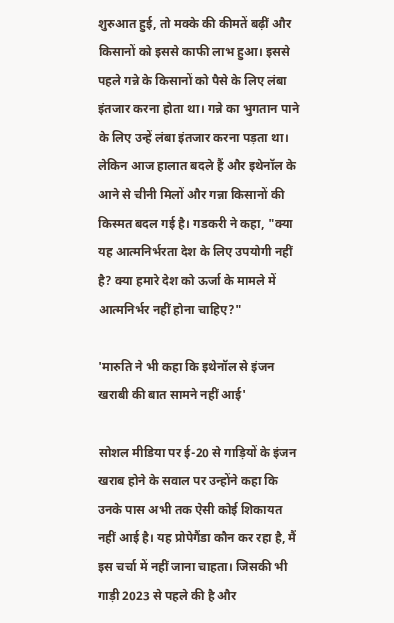शुरुआत हुई, तो मक्के की कीमतें बढ़ीं और किसानों को इससे काफी लाभ हुआ। इससे पहले गन्ने के किसानों को पैसे के लिए लंबा इंतजार करना होता था। गन्ने का भुगतान पाने के लिए उन्हें लंबा इंतजार करना पड़ता था। लेकिन आज हालात बदले हैं और इथेनॉल के आने से चीनी मिलों और गन्ना किसानों की किस्मत बदल गई है। गडकरी ने कहा, "क्या यह आत्मनिर्भरता देश के लिए उपयोगी नहीं है? क्या हमारे देश को ऊर्जा के मामले में आत्मनिर्भर नहीं होना चाहिए?"

'मारुति ने भी कहा कि इथेनॉल से इंजन खराबी की बात सामने नहीं आई'

सोशल मीडिया पर ई-20 से गाड़ियों के इंजन खराब होने के सवाल पर उन्होंने कहा कि उनके पास अभी तक ऐसी कोई शिकायत नहीं आई है। यह प्रोपेगैंडा कौन कर रहा है, मैं इस चर्चा में नहीं जाना चाहता। जिसकी भी गाड़ी 2023 से पहले की है और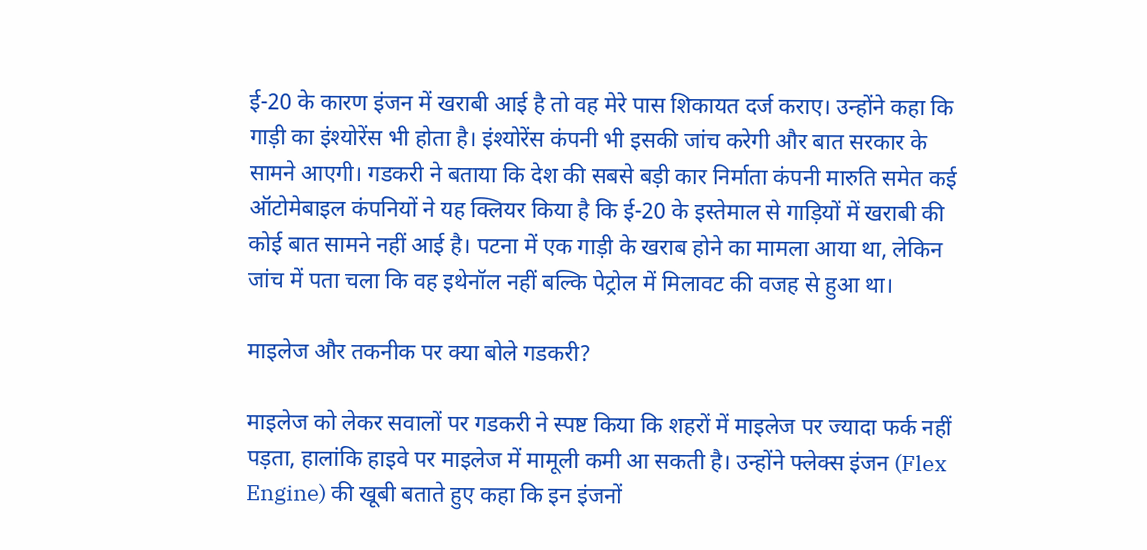ई-20 के कारण इंजन में खराबी आई है तो वह मेरे पास शिकायत दर्ज कराए। उन्होंने कहा कि गाड़ी का इंश्योरेंस भी होता है। इंश्योरेंस कंपनी भी इसकी जांच करेगी और बात सरकार के सामने आएगी। गडकरी ने बताया कि देश की सबसे बड़ी कार निर्माता कंपनी मारुति समेत कई ऑटोमेबाइल कंपनियों ने यह क्लियर किया है कि ई-20 के इस्तेमाल से गाड़ियों में खराबी की कोई बात सामने नहीं आई है। पटना में एक गाड़ी के खराब होने का मामला आया था, लेकिन जांच में पता चला कि वह इथेनॉल नहीं बल्कि पेट्रोल में मिलावट की वजह से हुआ था।

माइलेज और तकनीक पर क्या बोले गडकरी?

माइलेज को लेकर सवालों पर गडकरी ने स्पष्ट किया कि शहरों में माइलेज पर ज्यादा फर्क नहीं पड़ता, हालांकि हाइवे पर माइलेज में मामूली कमी आ सकती है। उन्होंने फ्लेक्स इंजन (Flex Engine) की खूबी बताते हुए कहा कि इन इंजनों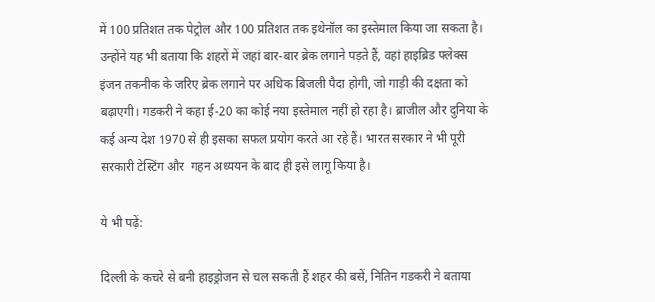में 100 प्रतिशत तक पेट्रोल और 100 प्रतिशत तक इथेनॉल का इस्तेमाल किया जा सकता है। उन्होंने यह भी बताया कि शहरों में जहां बार-बार ब्रेक लगाने पड़ते हैं, वहां हाइब्रिड फ्लेक्स इंजन तकनीक के जरिए ब्रेक लगाने पर अधिक बिजली पैदा होगी, जो गाड़ी की दक्षता को बढ़ाएगी। गडकरी ने कहा ई-20 का कोई नया इस्तेमाल नहीं हो रहा है। ब्राजील और दुनिया के कई अन्य देश 1970 से ही इसका सफल प्रयोग करते आ रहे हैं। भारत सरकार ने भी पूरी सरकारी टेस्टिंग और  गहन अध्ययन के बाद ही इसे लागू किया है।

ये भी पढ़ें:

दिल्ली के कचरे से बनी हाइड्रोजन से चल सकती हैं शहर की बसें, नितिन गडकरी ने बताया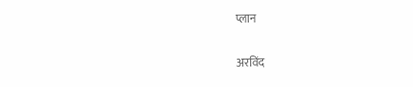प्लान

अरविंद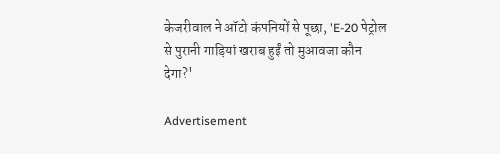केजरीवाल ने ऑटो कंपनियों से पूछा, 'E-20 पेट्रोल से पुरानी गाड़ियां खराब हुईं तो मुआवजा कौन देगा?'

Advertisement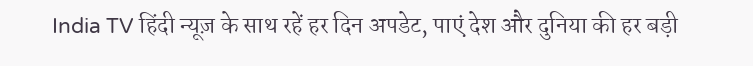India TV हिंदी न्यूज़ के साथ रहें हर दिन अपडेट, पाएं देश और दुनिया की हर बड़ी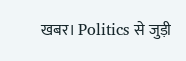खबर। Politics से जुड़ी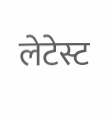लेटेस्ट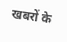खबरों के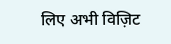लिए अभी विज़िट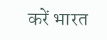करें भारत